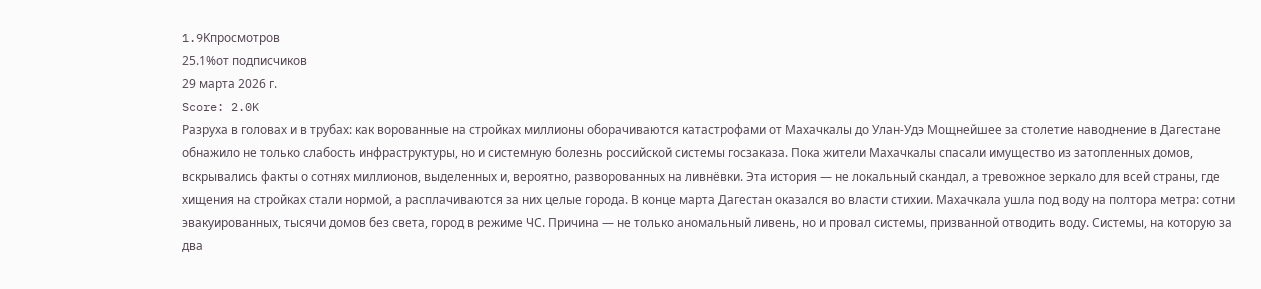1.9Kпросмотров
25.1%от подписчиков
29 марта 2026 г.
Score: 2.0K
Разруха в головах и в трубах: как ворованные на стройках миллионы оборачиваются катастрофами от Махачкалы до Улан-Удэ Мощнейшее за столетие наводнение в Дагестане обнажило не только слабость инфраструктуры, но и системную болезнь российской системы госзаказа. Пока жители Махачкалы спасали имущество из затопленных домов, вскрывались факты о сотнях миллионов, выделенных и, вероятно, разворованных на ливнёвки. Эта история — не локальный скандал, а тревожное зеркало для всей страны, где хищения на стройках стали нормой, а расплачиваются за них целые города. В конце марта Дагестан оказался во власти стихии. Махачкала ушла под воду на полтора метра: сотни эвакуированных, тысячи домов без света, город в режиме ЧС. Причина — не только аномальный ливень, но и провал системы, призванной отводить воду. Системы, на которую за два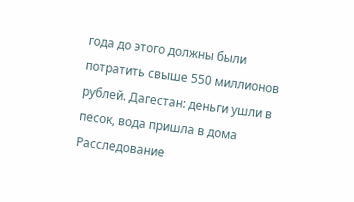года до этого должны были потратить свыше 550 миллионов рублей. Дагестан: деньги ушли в песок, вода пришла в дома Расследование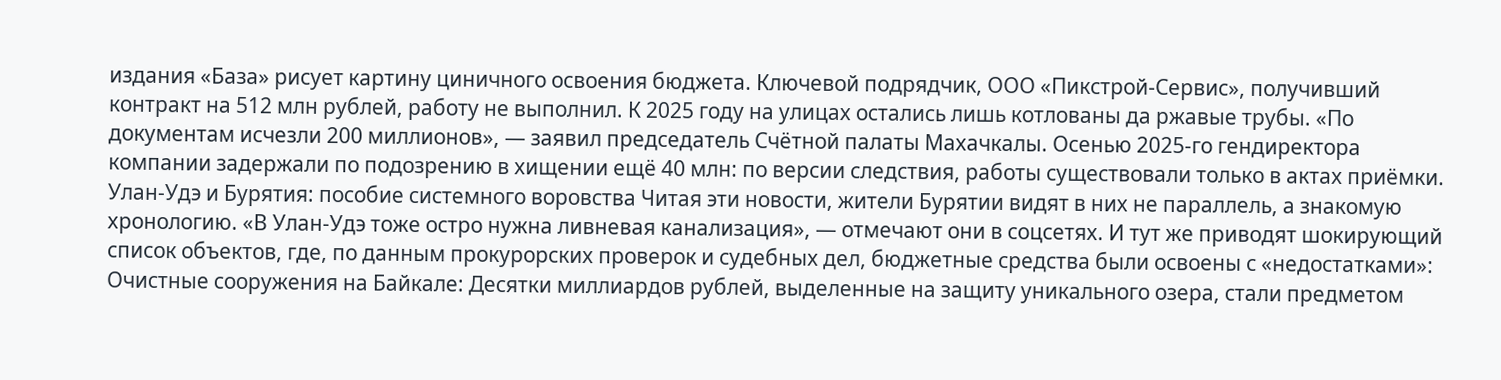издания «База» рисует картину циничного освоения бюджета. Ключевой подрядчик, ООО «Пикстрой-Сервис», получивший контракт на 512 млн рублей, работу не выполнил. К 2025 году на улицах остались лишь котлованы да ржавые трубы. «По документам исчезли 200 миллионов», — заявил председатель Счётной палаты Махачкалы. Осенью 2025-го гендиректора компании задержали по подозрению в хищении ещё 40 млн: по версии следствия, работы существовали только в актах приёмки. Улан-Удэ и Бурятия: пособие системного воровства Читая эти новости, жители Бурятии видят в них не параллель, а знакомую хронологию. «В Улан-Удэ тоже остро нужна ливневая канализация», — отмечают они в соцсетях. И тут же приводят шокирующий список объектов, где, по данным прокурорских проверок и судебных дел, бюджетные средства были освоены с «недостатками»: Очистные сооружения на Байкале: Десятки миллиардов рублей, выделенные на защиту уникального озера, стали предметом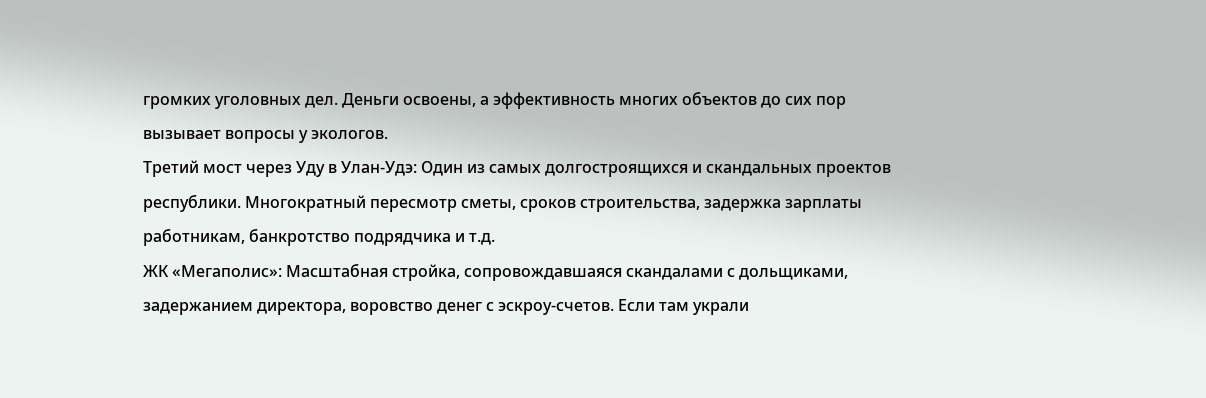громких уголовных дел. Деньги освоены, а эффективность многих объектов до сих пор вызывает вопросы у экологов.
Третий мост через Уду в Улан-Удэ: Один из самых долгостроящихся и скандальных проектов республики. Многократный пересмотр сметы, сроков строительства, задержка зарплаты работникам, банкротство подрядчика и т.д.
ЖК «Мегаполис»: Масштабная стройка, сопровождавшаяся скандалами с дольщиками, задержанием директора, воровство денег с эскроу-счетов. Если там украли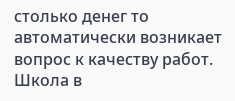столько денег то автоматически возникает вопрос к качеству работ.
Школа в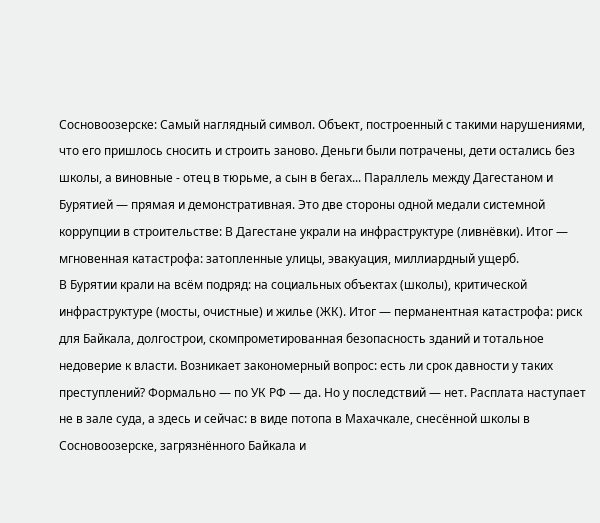Сосновоозерске: Самый наглядный символ. Объект, построенный с такими нарушениями, что его пришлось сносить и строить заново. Деньги были потрачены, дети остались без школы, а виновные - отец в тюрьме, а сын в бегах... Параллель между Дагестаном и Бурятией — прямая и демонстративная. Это две стороны одной медали системной коррупции в строительстве: В Дагестане украли на инфраструктуре (ливнёвки). Итог — мгновенная катастрофа: затопленные улицы, эвакуация, миллиардный ущерб.
В Бурятии крали на всём подряд: на социальных объектах (школы), критической инфраструктуре (мосты, очистные) и жилье (ЖК). Итог — перманентная катастрофа: риск для Байкала, долгострои, скомпрометированная безопасность зданий и тотальное недоверие к власти. Возникает закономерный вопрос: есть ли срок давности у таких преступлений? Формально — по УК РФ — да. Но у последствий — нет. Расплата наступает не в зале суда, а здесь и сейчас: в виде потопа в Махачкале, снесённой школы в Сосновоозерске, загрязнённого Байкала и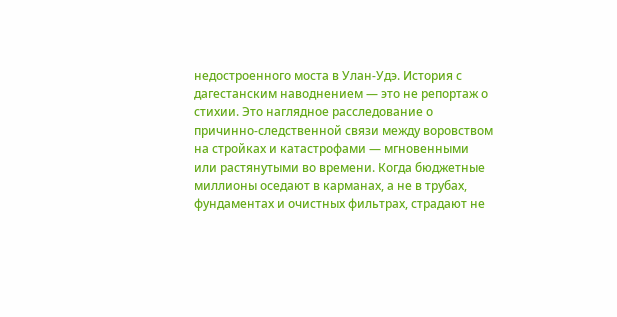недостроенного моста в Улан-Удэ. История с дагестанским наводнением — это не репортаж о стихии. Это наглядное расследование о причинно-следственной связи между воровством на стройках и катастрофами — мгновенными или растянутыми во времени. Когда бюджетные миллионы оседают в карманах, а не в трубах, фундаментах и очистных фильтрах, страдают не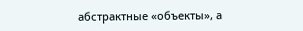абстрактные «объекты», а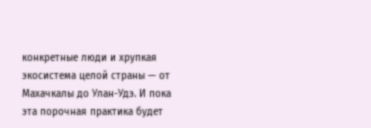конкретные люди и хрупкая экосистема целой страны — от Махачкалы до Улан-Удэ. И пока эта порочная практика будет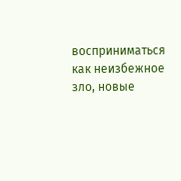восприниматься как неизбежное зло, новые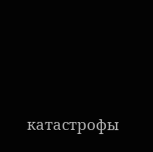катастрофы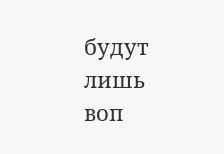будут лишь воп